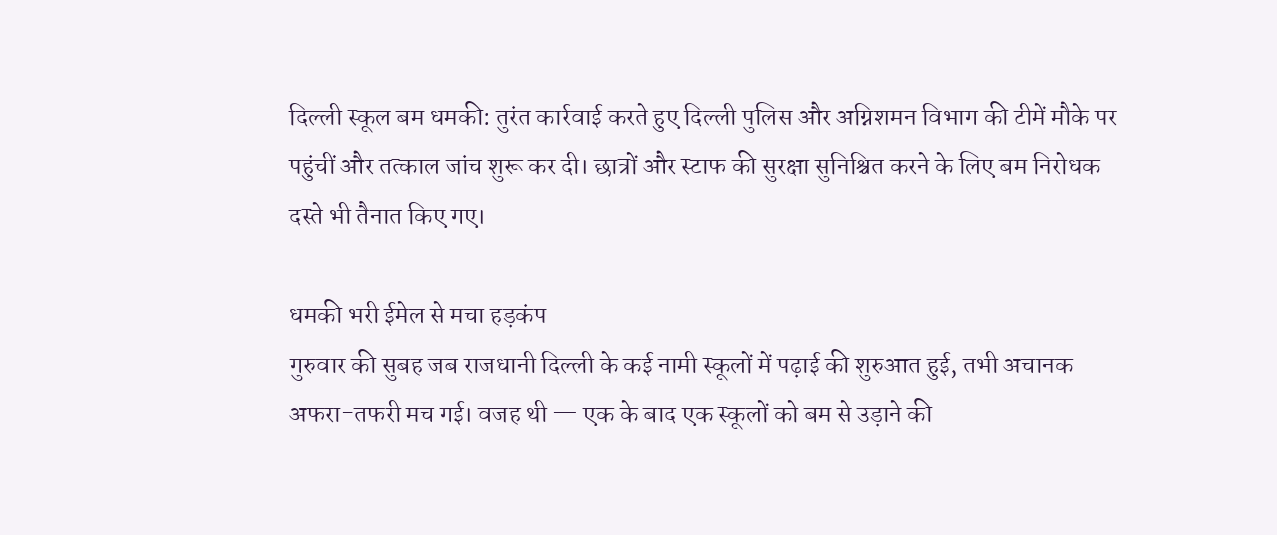दिल्ली स्कूल बम धमकी: तुरंत कार्रवाई करते हुए दिल्ली पुलिस और अग्निशमन विभाग की टीमें मौके पर पहुंचीं और तत्काल जांच शुरू कर दी। छात्रों और स्टाफ की सुरक्षा सुनिश्चित करने के लिए बम निरोधक दस्ते भी तैनात किए गए।

धमकी भरी ईमेल से मचा हड़कंप
गुरुवार की सुबह जब राजधानी दिल्ली के कई नामी स्कूलों में पढ़ाई की शुरुआत हुई, तभी अचानक अफरा-तफरी मच गई। वजह थी — एक के बाद एक स्कूलों को बम से उड़ाने की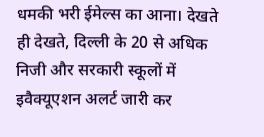धमकी भरी ईमेल्स का आना। देखते ही देखते, दिल्ली के 20 से अधिक निजी और सरकारी स्कूलों में इवैक्यूएशन अलर्ट जारी कर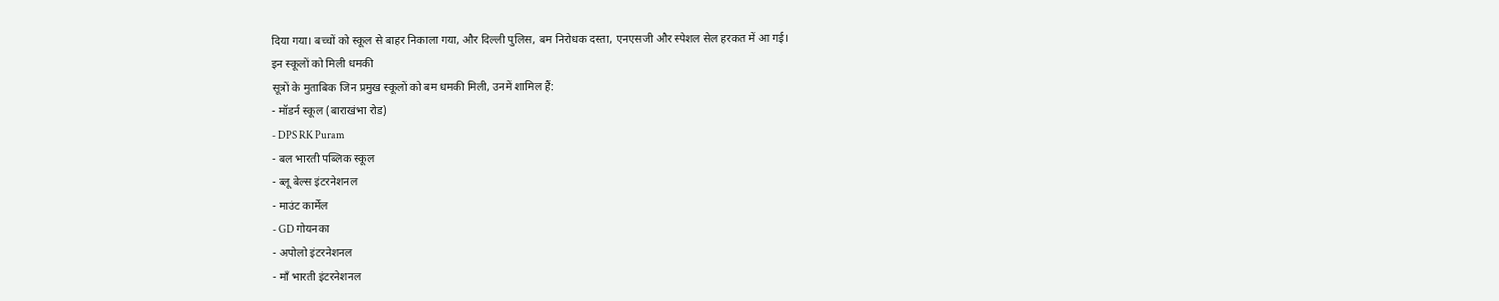दिया गया। बच्चों को स्कूल से बाहर निकाला गया, और दिल्ली पुलिस, बम निरोधक दस्ता, एनएसजी और स्पेशल सेल हरकत में आ गई।
इन स्कूलों को मिली धमकी
सूत्रों के मुताबिक जिन प्रमुख स्कूलों को बम धमकी मिली, उनमें शामिल हैं:
- मॉडर्न स्कूल (बाराखंभा रोड)
- DPS RK Puram
- बल भारती पब्लिक स्कूल
- ब्लू बेल्स इंटरनेशनल
- माउंट कार्मेल
- GD गोयनका
- अपोलो इंटरनेशनल
- माँ भारती इंटरनेशनल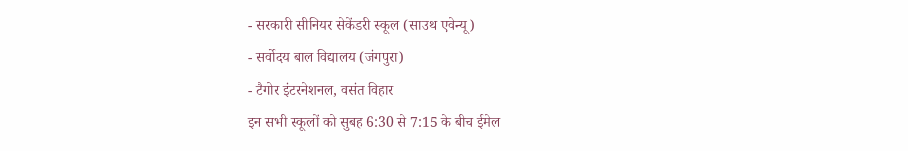- सरकारी सीनियर सेकेंडरी स्कूल (साउथ एवेन्यू)
- सर्वोदय बाल विद्यालय (जंगपुरा)
- टैगोर इंटरनेशनल, वसंत विहार
इन सभी स्कूलों को सुबह 6:30 से 7:15 के बीच ईमेल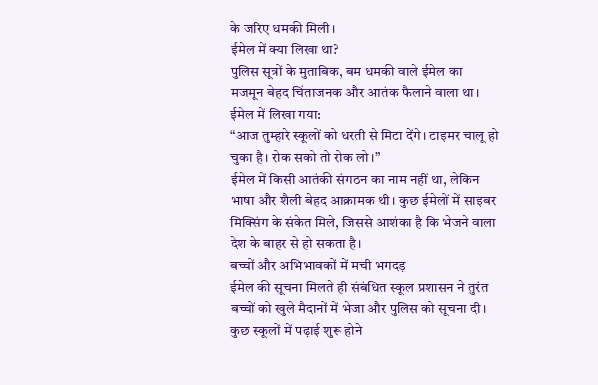के जरिए धमकी मिली।
ईमेल में क्या लिखा था?
पुलिस सूत्रों के मुताबिक, बम धमकी वाले ईमेल का मजमून बेहद चिंताजनक और आतंक फैलाने वाला था। ईमेल में लिखा गया:
“आज तुम्हारे स्कूलों को धरती से मिटा देंगे। टाइमर चालू हो चुका है। रोक सको तो रोक लो।”
ईमेल में किसी आतंकी संगठन का नाम नहीं था, लेकिन भाषा और शैली बेहद आक्रामक थी। कुछ ईमेलों में साइबर मिक्सिंग के संकेत मिले, जिससे आशंका है कि भेजने वाला देश के बाहर से हो सकता है।
बच्चों और अभिभावकों में मची भगदड़
ईमेल की सूचना मिलते ही संबंधित स्कूल प्रशासन ने तुरंत बच्चों को खुले मैदानों में भेजा और पुलिस को सूचना दी। कुछ स्कूलों में पढ़ाई शुरू होने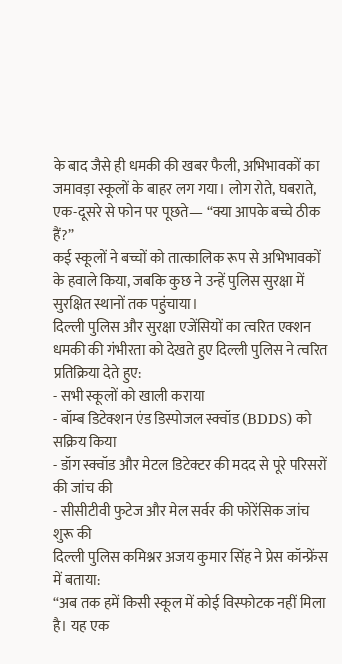के बाद जैसे ही धमकी की खबर फैली, अभिभावकों का जमावड़ा स्कूलों के बाहर लग गया। लोग रोते, घबराते, एक-दूसरे से फोन पर पूछते— “क्या आपके बच्चे ठीक हैं?”
कई स्कूलों ने बच्चों को तात्कालिक रूप से अभिभावकों के हवाले किया, जबकि कुछ ने उन्हें पुलिस सुरक्षा में सुरक्षित स्थानों तक पहुंचाया।
दिल्ली पुलिस और सुरक्षा एजेंसियों का त्वरित एक्शन
धमकी की गंभीरता को देखते हुए दिल्ली पुलिस ने त्वरित प्रतिक्रिया देते हुए:
- सभी स्कूलों को खाली कराया
- बॉम्ब डिटेक्शन एंड डिस्पोजल स्क्वॉड (BDDS) को सक्रिय किया
- डॉग स्क्वॉड और मेटल डिटेक्टर की मदद से पूरे परिसरों की जांच की
- सीसीटीवी फुटेज और मेल सर्वर की फोरेंसिक जांच शुरू की
दिल्ली पुलिस कमिश्नर अजय कुमार सिंह ने प्रेस कॉन्फ्रेंस में बताया:
“अब तक हमें किसी स्कूल में कोई विस्फोटक नहीं मिला है। यह एक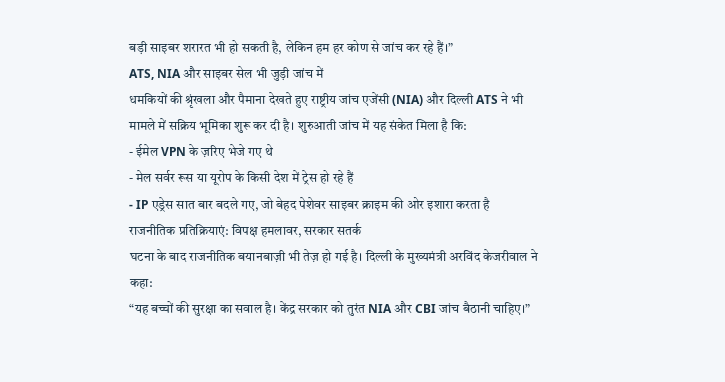बड़ी साइबर शरारत भी हो सकती है, लेकिन हम हर कोण से जांच कर रहे हैं।”
ATS, NIA और साइबर सेल भी जुड़ी जांच में
धमकियों की श्रृंखला और पैमाना देखते हुए राष्ट्रीय जांच एजेंसी (NIA) और दिल्ली ATS ने भी मामले में सक्रिय भूमिका शुरू कर दी है। शुरुआती जांच में यह संकेत मिला है कि:
- ईमेल VPN के ज़रिए भेजे गए थे
- मेल सर्वर रूस या यूरोप के किसी देश में ट्रेस हो रहे हैं
- IP एड्रेस सात बार बदले गए, जो बेहद पेशेवर साइबर क्राइम की ओर इशारा करता है
राजनीतिक प्रतिक्रियाएं: विपक्ष हमलावर, सरकार सतर्क
घटना के बाद राजनीतिक बयानबाज़ी भी तेज़ हो गई है। दिल्ली के मुख्यमंत्री अरविंद केजरीवाल ने कहा:
“यह बच्चों की सुरक्षा का सवाल है। केंद्र सरकार को तुरंत NIA और CBI जांच बैठानी चाहिए।”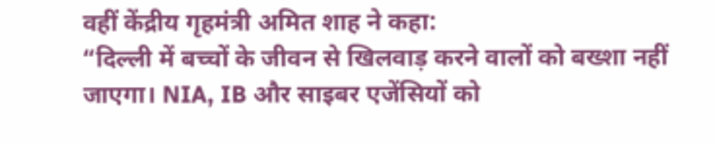वहीं केंद्रीय गृहमंत्री अमित शाह ने कहा:
“दिल्ली में बच्चों के जीवन से खिलवाड़ करने वालों को बख्शा नहीं जाएगा। NIA, IB और साइबर एजेंसियों को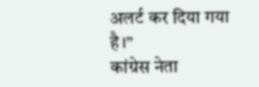अलर्ट कर दिया गया है।”
कांग्रेस नेता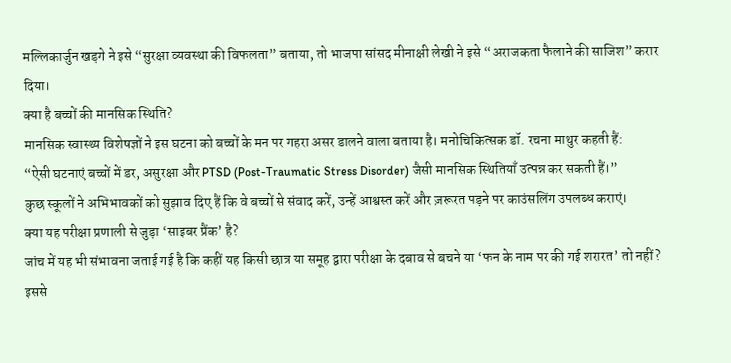मल्लिकार्जुन खड़गे ने इसे “सुरक्षा व्यवस्था की विफलता” बताया, तो भाजपा सांसद मीनाक्षी लेखी ने इसे “अराजकता फैलाने की साजिश” करार दिया।
क्या है बच्चों की मानसिक स्थिति?
मानसिक स्वास्थ्य विशेषज्ञों ने इस घटना को बच्चों के मन पर गहरा असर डालने वाला बताया है। मनोचिकित्सक डॉ. रचना माथुर कहती हैं:
“ऐसी घटनाएं बच्चों में डर, असुरक्षा और PTSD (Post-Traumatic Stress Disorder) जैसी मानसिक स्थितियाँ उत्पन्न कर सकती हैं।”
कुछ स्कूलों ने अभिभावकों को सुझाव दिए हैं कि वे बच्चों से संवाद करें, उन्हें आश्वस्त करें और ज़रूरत पड़ने पर काउंसलिंग उपलब्ध कराएं।
क्या यह परीक्षा प्रणाली से जुड़ा ‘साइबर प्रैंक’ है?
जांच में यह भी संभावना जताई गई है कि कहीं यह किसी छात्र या समूह द्वारा परीक्षा के दबाव से बचने या ‘फन के नाम पर की गई शरारत’ तो नहीं? इससे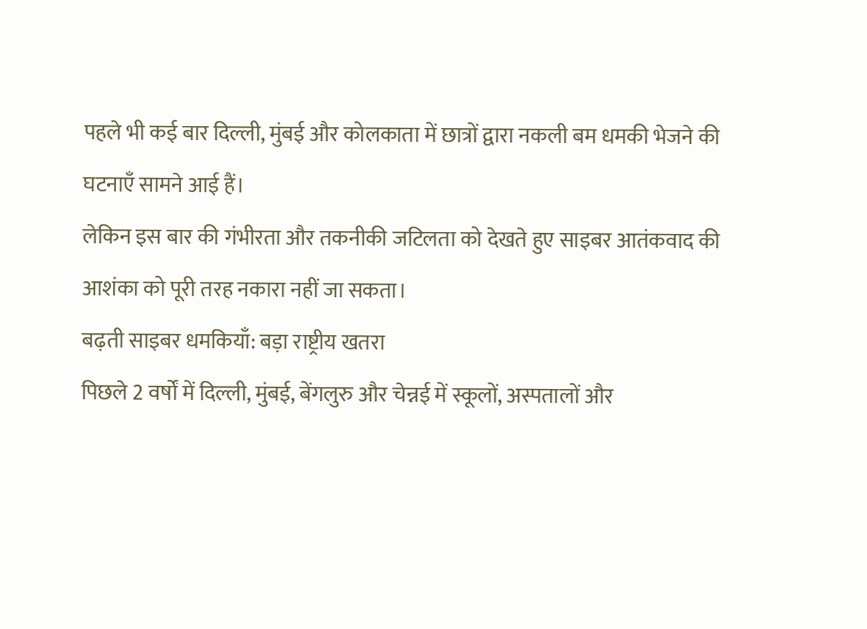पहले भी कई बार दिल्ली, मुंबई और कोलकाता में छात्रों द्वारा नकली बम धमकी भेजने की घटनाएँ सामने आई हैं।
लेकिन इस बार की गंभीरता और तकनीकी जटिलता को देखते हुए साइबर आतंकवाद की आशंका को पूरी तरह नकारा नहीं जा सकता।
बढ़ती साइबर धमकियाँ: बड़ा राष्ट्रीय खतरा
पिछले 2 वर्षों में दिल्ली, मुंबई, बेंगलुरु और चेन्नई में स्कूलों, अस्पतालों और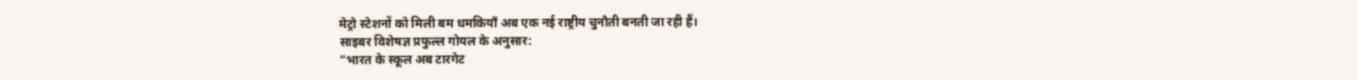मेट्रो स्टेशनों को मिली बम धमकियाँ अब एक नई राष्ट्रीय चुनौती बनती जा रही हैं।
साइबर विशेषज्ञ प्रफुल्ल गोयल के अनुसार:
“भारत के स्कूल अब टारगेट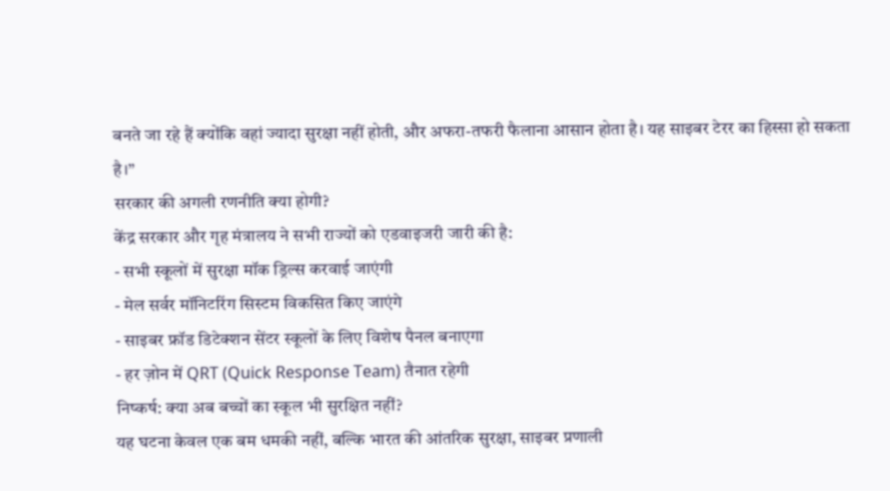बनते जा रहे हैं क्योंकि वहां ज्यादा सुरक्षा नहीं होती, और अफरा-तफरी फैलाना आसान होता है। यह साइबर टेरर का हिस्सा हो सकता है।”
सरकार की अगली रणनीति क्या होगी?
केंद्र सरकार और गृह मंत्रालय ने सभी राज्यों को एडवाइजरी जारी की है:
- सभी स्कूलों में सुरक्षा मॉक ड्रिल्स करवाई जाएंगी
- मेल सर्वर मॉनिटरिंग सिस्टम विकसित किए जाएंगे
- साइबर फ्रॉड डिटेक्शन सेंटर स्कूलों के लिए विशेष पैनल बनाएगा
- हर ज़ोन में QRT (Quick Response Team) तैनात रहेगी
निष्कर्ष: क्या अब बच्चों का स्कूल भी सुरक्षित नहीं?
यह घटना केवल एक बम धमकी नहीं, बल्कि भारत की आंतरिक सुरक्षा, साइबर प्रणाली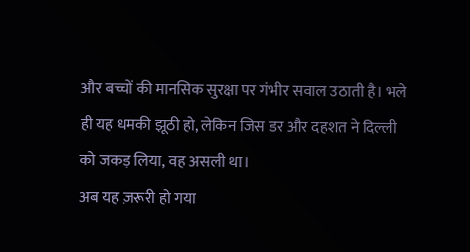और बच्चों की मानसिक सुरक्षा पर गंभीर सवाल उठाती है। भले ही यह धमकी झूठी हो, लेकिन जिस डर और दहशत ने दिल्ली को जकड़ लिया, वह असली था।
अब यह ज़रूरी हो गया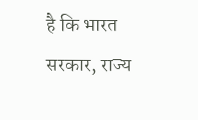है कि भारत सरकार, राज्य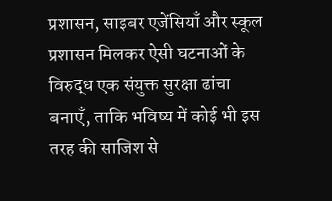प्रशासन, साइबर एजेंसियाँ और स्कूल प्रशासन मिलकर ऐसी घटनाओं के विरुद्ध एक संयुक्त सुरक्षा ढांचा बनाएँ, ताकि भविष्य में कोई भी इस तरह की साजिश से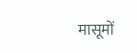मासूमों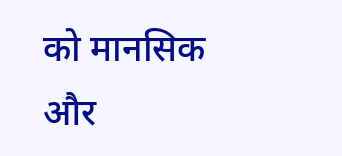को मानसिक और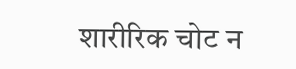शारीरिक चोट न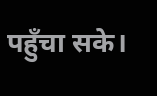पहुँचा सके।